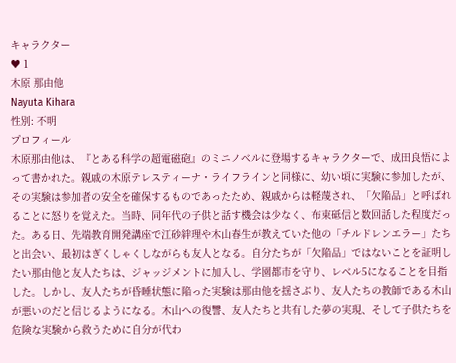キャラクター
♥ 1
木原 那由他
Nayuta Kihara
性別: 不明
プロフィール
木原那由他は、『とある科学の超電磁砲』のミニノベルに登場するキャラクターで、成田良悟によって書かれた。親戚の木原テレスティーナ・ライフラインと同様に、幼い頃に実験に参加したが、その実験は参加者の安全を確保するものであったため、親戚からは軽蔑され、「欠陥品」と呼ばれることに怒りを覚えた。当時、同年代の子供と話す機会は少なく、布束砥信と数回話した程度だった。ある日、先端教育開発講座で江砂絆理や木山春生が教えていた他の「チルドレンエラー」たちと出会い、最初はぎくしゃくしながらも友人となる。自分たちが「欠陥品」ではないことを証明したい那由他と友人たちは、ジャッジメントに加入し、学園都市を守り、レベル5になることを目指した。しかし、友人たちが昏睡状態に陥った実験は那由他を揺さぶり、友人たちの教師である木山が悪いのだと信じるようになる。木山への復讐、友人たちと共有した夢の実現、そして子供たちを危険な実験から救うために自分が代わ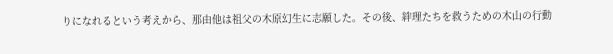りになれるという考えから、那由他は祖父の木原幻生に志願した。その後、絆理たちを救うための木山の行動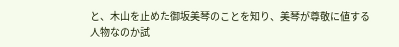と、木山を止めた御坂美琴のことを知り、美琴が尊敬に値する人物なのか試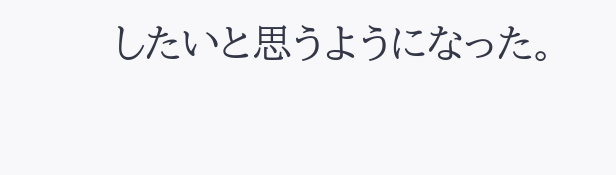したいと思うようになった。